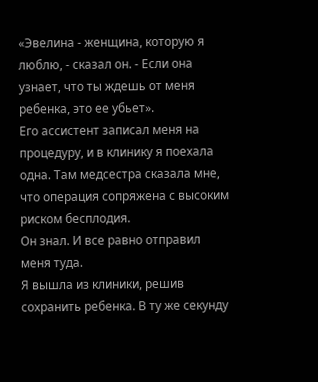«Эвелина - женщина, которую я люблю, - сказал он. - Если она узнает, что ты ждешь от меня ребенка, это ее убьет».
Его ассистент записал меня на процедуру, и в клинику я поехала одна. Там медсестра сказала мне, что операция сопряжена с высоким риском бесплодия.
Он знал. И все равно отправил меня туда.
Я вышла из клиники, решив сохранить ребенка. В ту же секунду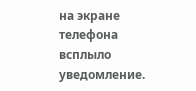на экране телефона всплыло уведомление.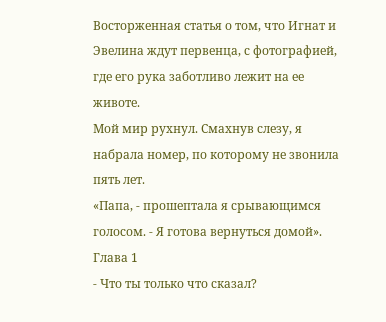Восторженная статья о том, что Игнат и Эвелина ждут первенца, с фотографией, где его рука заботливо лежит на ее животе.
Мой мир рухнул. Смахнув слезу, я набрала номер, по которому не звонила пять лет.
«Папа, - прошептала я срывающимся голосом. - Я готова вернуться домой».
Глава 1
- Что ты только что сказал?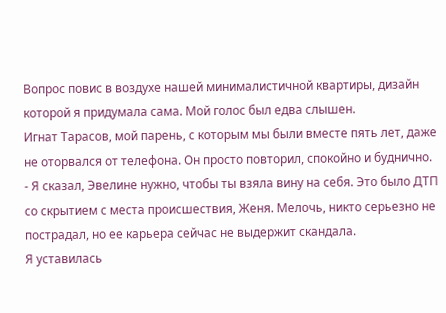Вопрос повис в воздухе нашей минималистичной квартиры, дизайн которой я придумала сама. Мой голос был едва слышен.
Игнат Тарасов, мой парень, с которым мы были вместе пять лет, даже не оторвался от телефона. Он просто повторил, спокойно и буднично.
- Я сказал, Эвелине нужно, чтобы ты взяла вину на себя. Это было ДТП со скрытием с места происшествия, Женя. Мелочь, никто серьезно не пострадал, но ее карьера сейчас не выдержит скандала.
Я уставилась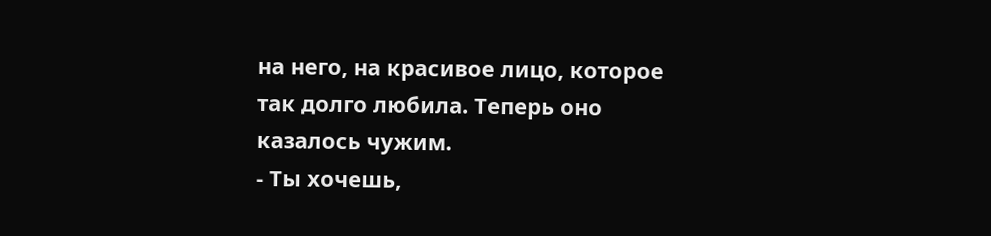на него, на красивое лицо, которое так долго любила. Теперь оно казалось чужим.
- Ты хочешь,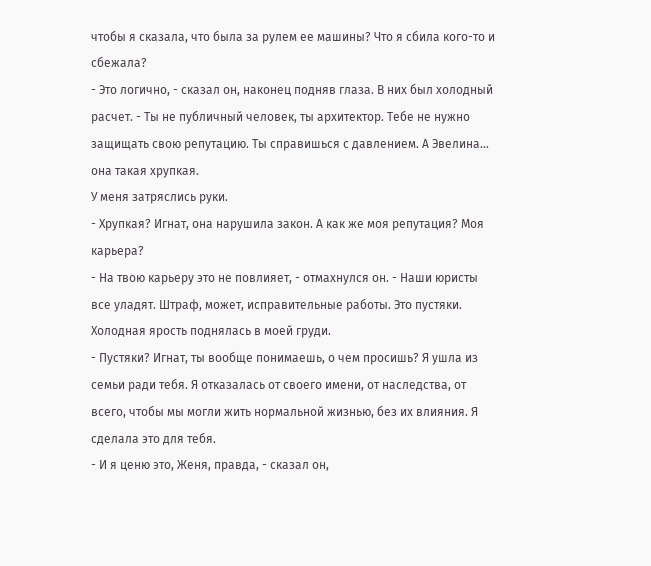чтобы я сказала, что была за рулем ее машины? Что я сбила кого-то и сбежала?
- Это логично, - сказал он, наконец подняв глаза. В них был холодный расчет. - Ты не публичный человек, ты архитектор. Тебе не нужно защищать свою репутацию. Ты справишься с давлением. А Эвелина... она такая хрупкая.
У меня затряслись руки.
- Хрупкая? Игнат, она нарушила закон. А как же моя репутация? Моя карьера?
- На твою карьеру это не повлияет, - отмахнулся он. - Наши юристы все уладят. Штраф, может, исправительные работы. Это пустяки.
Холодная ярость поднялась в моей груди.
- Пустяки? Игнат, ты вообще понимаешь, о чем просишь? Я ушла из семьи ради тебя. Я отказалась от своего имени, от наследства, от всего, чтобы мы могли жить нормальной жизнью, без их влияния. Я сделала это для тебя.
- И я ценю это, Женя, правда, - сказал он,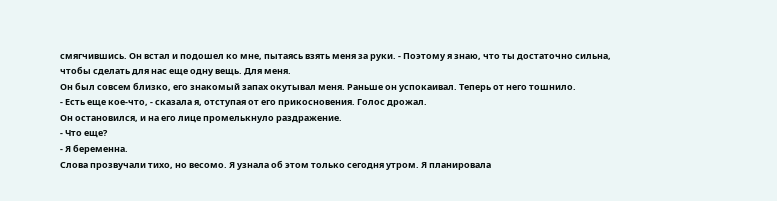смягчившись. Он встал и подошел ко мне, пытаясь взять меня за руки. - Поэтому я знаю, что ты достаточно сильна, чтобы сделать для нас еще одну вещь. Для меня.
Он был совсем близко, его знакомый запах окутывал меня. Раньше он успокаивал. Теперь от него тошнило.
- Есть еще кое-что, - сказала я, отступая от его прикосновения. Голос дрожал.
Он остановился, и на его лице промелькнуло раздражение.
- Что еще?
- Я беременна.
Слова прозвучали тихо, но весомо. Я узнала об этом только сегодня утром. Я планировала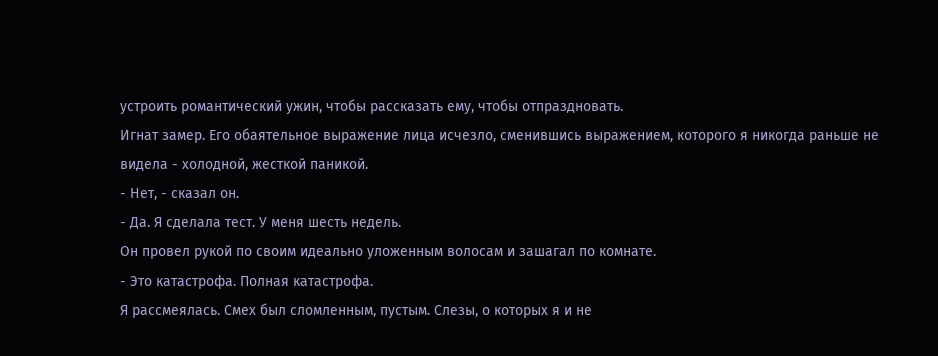устроить романтический ужин, чтобы рассказать ему, чтобы отпраздновать.
Игнат замер. Его обаятельное выражение лица исчезло, сменившись выражением, которого я никогда раньше не видела - холодной, жесткой паникой.
- Нет, - сказал он.
- Да. Я сделала тест. У меня шесть недель.
Он провел рукой по своим идеально уложенным волосам и зашагал по комнате.
- Это катастрофа. Полная катастрофа.
Я рассмеялась. Смех был сломленным, пустым. Слезы, о которых я и не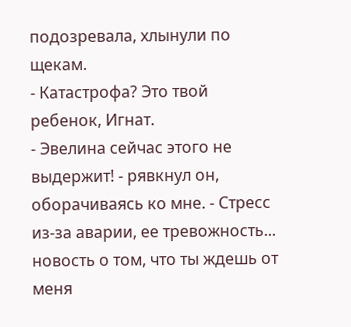подозревала, хлынули по щекам.
- Катастрофа? Это твой ребенок, Игнат.
- Эвелина сейчас этого не выдержит! - рявкнул он, оборачиваясь ко мне. - Стресс из-за аварии, ее тревожность... новость о том, что ты ждешь от меня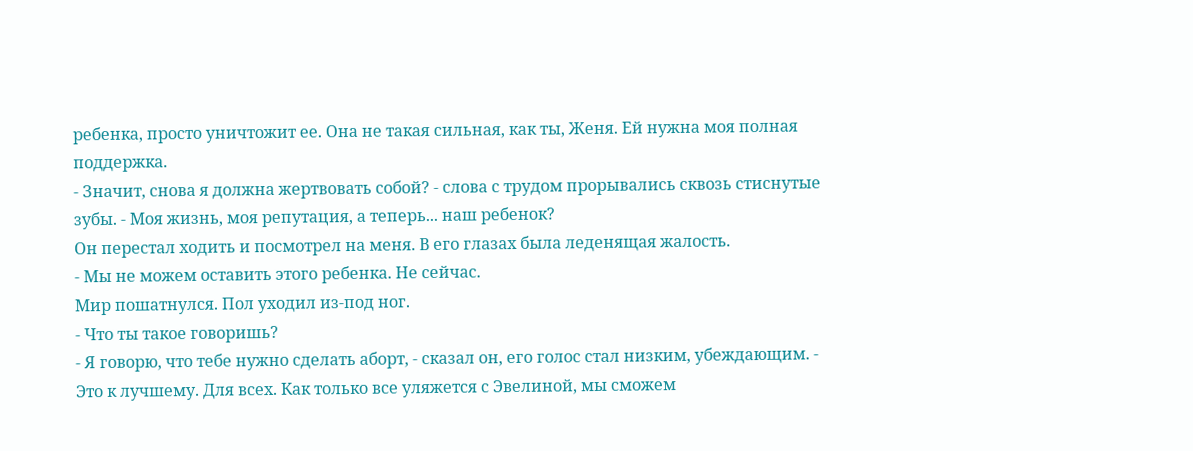ребенка, просто уничтожит ее. Она не такая сильная, как ты, Женя. Ей нужна моя полная поддержка.
- Значит, снова я должна жертвовать собой? - слова с трудом прорывались сквозь стиснутые зубы. - Моя жизнь, моя репутация, а теперь... наш ребенок?
Он перестал ходить и посмотрел на меня. В его глазах была леденящая жалость.
- Мы не можем оставить этого ребенка. Не сейчас.
Мир пошатнулся. Пол уходил из-под ног.
- Что ты такое говоришь?
- Я говорю, что тебе нужно сделать аборт, - сказал он, его голос стал низким, убеждающим. - Это к лучшему. Для всех. Как только все уляжется с Эвелиной, мы сможем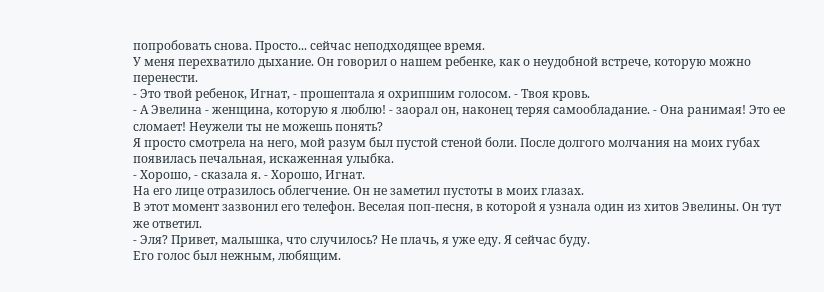попробовать снова. Просто... сейчас неподходящее время.
У меня перехватило дыхание. Он говорил о нашем ребенке, как о неудобной встрече, которую можно перенести.
- Это твой ребенок, Игнат, - прошептала я охрипшим голосом. - Твоя кровь.
- А Эвелина - женщина, которую я люблю! - заорал он, наконец теряя самообладание. - Она ранимая! Это ее сломает! Неужели ты не можешь понять?
Я просто смотрела на него, мой разум был пустой стеной боли. После долгого молчания на моих губах появилась печальная, искаженная улыбка.
- Хорошо, - сказала я. - Хорошо, Игнат.
На его лице отразилось облегчение. Он не заметил пустоты в моих глазах.
В этот момент зазвонил его телефон. Веселая поп-песня, в которой я узнала один из хитов Эвелины. Он тут же ответил.
- Эля? Привет, малышка, что случилось? Не плачь, я уже еду. Я сейчас буду.
Его голос был нежным, любящим.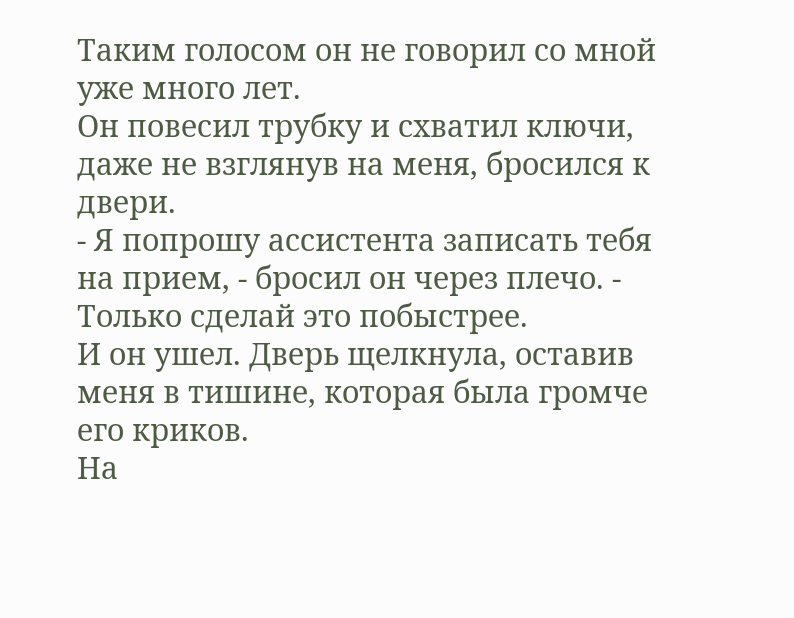Таким голосом он не говорил со мной уже много лет.
Он повесил трубку и схватил ключи, даже не взглянув на меня, бросился к двери.
- Я попрошу ассистента записать тебя на прием, - бросил он через плечо. - Только сделай это побыстрее.
И он ушел. Дверь щелкнула, оставив меня в тишине, которая была громче его криков.
На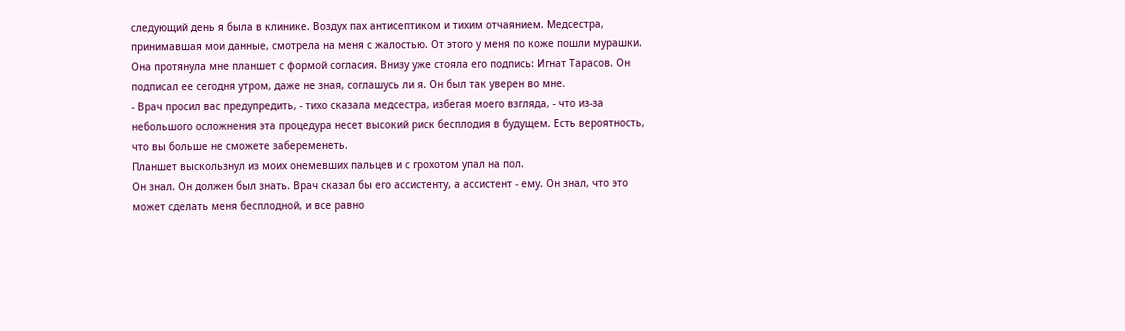следующий день я была в клинике. Воздух пах антисептиком и тихим отчаянием. Медсестра, принимавшая мои данные, смотрела на меня с жалостью. От этого у меня по коже пошли мурашки.
Она протянула мне планшет с формой согласия. Внизу уже стояла его подпись: Игнат Тарасов. Он подписал ее сегодня утром, даже не зная, соглашусь ли я. Он был так уверен во мне.
- Врач просил вас предупредить, - тихо сказала медсестра, избегая моего взгляда, - что из-за небольшого осложнения эта процедура несет высокий риск бесплодия в будущем. Есть вероятность, что вы больше не сможете забеременеть.
Планшет выскользнул из моих онемевших пальцев и с грохотом упал на пол.
Он знал. Он должен был знать. Врач сказал бы его ассистенту, а ассистент - ему. Он знал, что это может сделать меня бесплодной, и все равно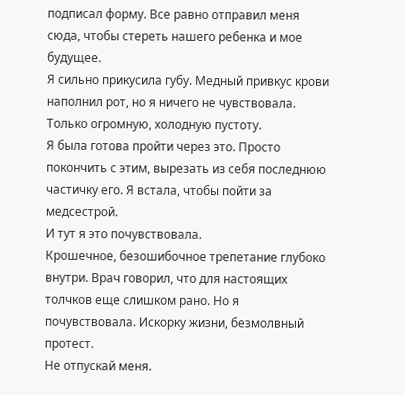подписал форму. Все равно отправил меня сюда, чтобы стереть нашего ребенка и мое будущее.
Я сильно прикусила губу. Медный привкус крови наполнил рот, но я ничего не чувствовала. Только огромную, холодную пустоту.
Я была готова пройти через это. Просто покончить с этим, вырезать из себя последнюю частичку его. Я встала, чтобы пойти за медсестрой.
И тут я это почувствовала.
Крошечное, безошибочное трепетание глубоко внутри. Врач говорил, что для настоящих толчков еще слишком рано. Но я почувствовала. Искорку жизни, безмолвный протест.
Не отпускай меня.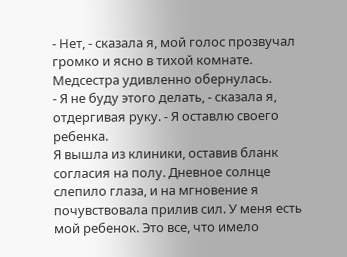- Нет, - сказала я, мой голос прозвучал громко и ясно в тихой комнате.
Медсестра удивленно обернулась.
- Я не буду этого делать, - сказала я, отдергивая руку. - Я оставлю своего ребенка.
Я вышла из клиники, оставив бланк согласия на полу. Дневное солнце слепило глаза, и на мгновение я почувствовала прилив сил. У меня есть мой ребенок. Это все, что имело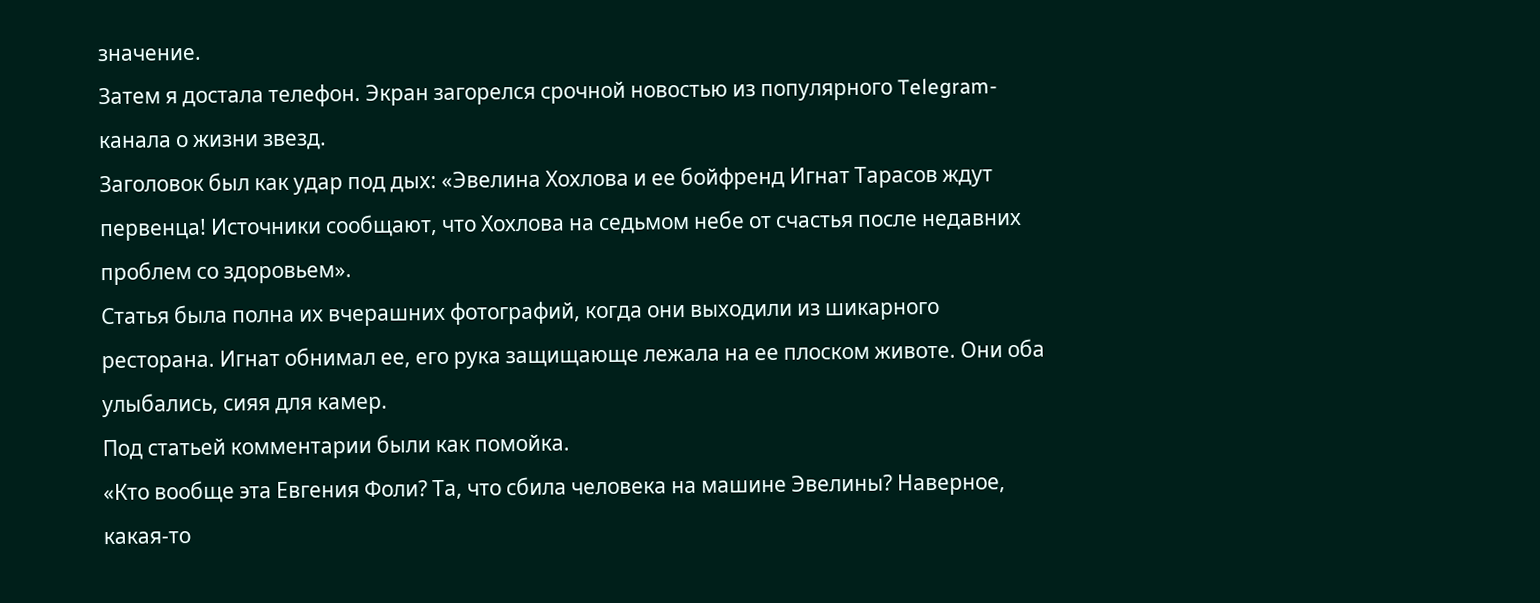значение.
Затем я достала телефон. Экран загорелся срочной новостью из популярного Telegram-канала о жизни звезд.
Заголовок был как удар под дых: «Эвелина Хохлова и ее бойфренд Игнат Тарасов ждут первенца! Источники сообщают, что Хохлова на седьмом небе от счастья после недавних проблем со здоровьем».
Статья была полна их вчерашних фотографий, когда они выходили из шикарного ресторана. Игнат обнимал ее, его рука защищающе лежала на ее плоском животе. Они оба улыбались, сияя для камер.
Под статьей комментарии были как помойка.
«Кто вообще эта Евгения Фоли? Та, что сбила человека на машине Эвелины? Наверное, какая-то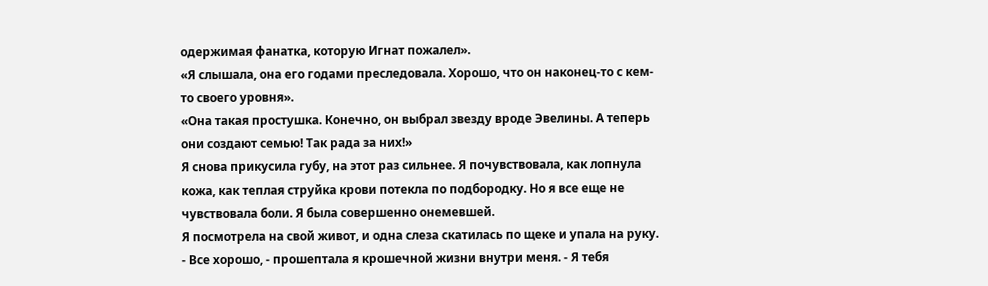одержимая фанатка, которую Игнат пожалел».
«Я слышала, она его годами преследовала. Хорошо, что он наконец-то с кем-то своего уровня».
«Она такая простушка. Конечно, он выбрал звезду вроде Эвелины. А теперь они создают семью! Так рада за них!»
Я снова прикусила губу, на этот раз сильнее. Я почувствовала, как лопнула кожа, как теплая струйка крови потекла по подбородку. Но я все еще не чувствовала боли. Я была совершенно онемевшей.
Я посмотрела на свой живот, и одна слеза скатилась по щеке и упала на руку.
- Все хорошо, - прошептала я крошечной жизни внутри меня. - Я тебя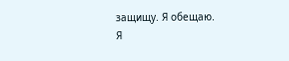защищу. Я обещаю.
Я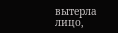вытерла лицо,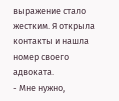выражение стало жестким. Я открыла контакты и нашла номер своего адвоката.
- Мне нужно,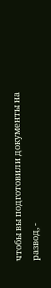чтобы вы подготовили документы на развод, -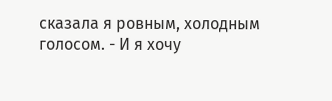сказала я ровным, холодным голосом. - И я хочу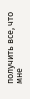получить все, что мне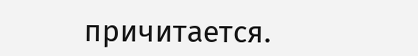причитается.